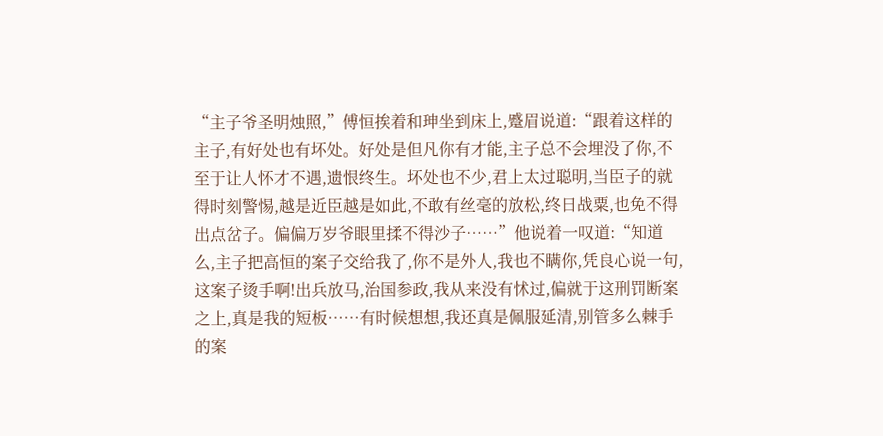“主子爷圣明烛照,”傅恒挨着和珅坐到床上,蹙眉说道:“跟着这样的主子,有好处也有坏处。好处是但凡你有才能,主子总不会埋没了你,不至于让人怀才不遇,遗恨终生。坏处也不少,君上太过聪明,当臣子的就得时刻警惕,越是近臣越是如此,不敢有丝毫的放松,终日战粟,也免不得出点岔子。偏偏万岁爷眼里揉不得沙子……”他说着一叹道:“知道么,主子把高恒的案子交给我了,你不是外人,我也不瞒你,凭良心说一句,这案子烫手啊!出兵放马,治国参政,我从来没有怵过,偏就于这刑罚断案之上,真是我的短板……有时候想想,我还真是佩服延清,别管多么棘手的案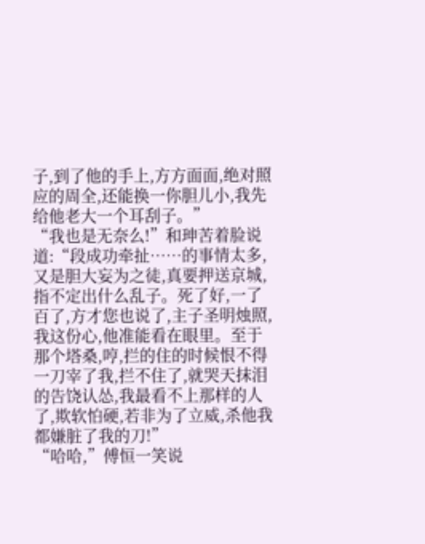子,到了他的手上,方方面面,绝对照应的周全,还能换一你胆儿小,我先给他老大一个耳刮子。”
“我也是无奈么!”和珅苦着脸说道:“段成功牵扯……的事情太多,又是胆大妄为之徒,真要押送京城,指不定出什么乱子。死了好,一了百了,方才您也说了,主子圣明烛照,我这份心,他准能看在眼里。至于那个塔桑,哼,拦的住的时候恨不得一刀宰了我,拦不住了,就哭天抹泪的告饶认怂,我最看不上那样的人了,欺软怕硬,若非为了立威,杀他我都嫌脏了我的刀!”
“哈哈,”傅恒一笑说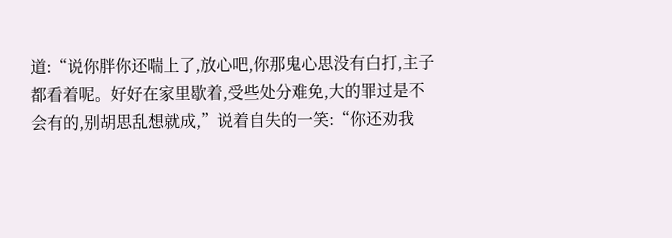道:“说你胖你还喘上了,放心吧,你那鬼心思没有白打,主子都看着呢。好好在家里歇着,受些处分难免,大的罪过是不会有的,别胡思乱想就成,”说着自失的一笑:“你还劝我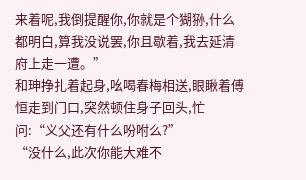来着呢,我倒提醒你,你就是个猢狲,什么都明白,算我没说罢,你且歇着,我去延清府上走一遭。”
和珅挣扎着起身,吆喝春梅相送,眼瞅着傅恒走到门口,突然顿住身子回头,忙问:“义父还有什么吩咐么?”
“没什么,此次你能大难不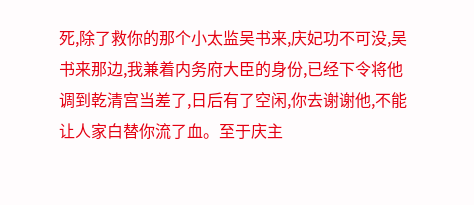死,除了救你的那个小太监吴书来,庆妃功不可没,吴书来那边,我兼着内务府大臣的身份,已经下令将他调到乾清宫当差了,日后有了空闲,你去谢谢他,不能让人家白替你流了血。至于庆主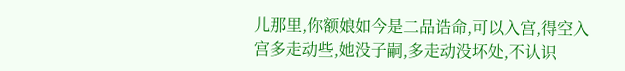儿那里,你额娘如今是二品诰命,可以入宫,得空入宫多走动些,她没子嗣,多走动没坏处,不认识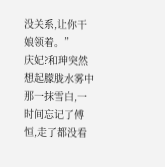没关系,让你干娘领着。”
庆妃?和珅突然想起朦胧水雾中那一抹雪白,一时间忘记了傅恒,走了都没看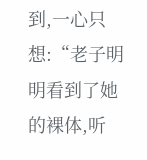到,一心只想:“老子明明看到了她的裸体,听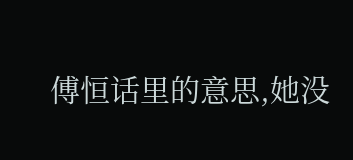傅恒话里的意思,她没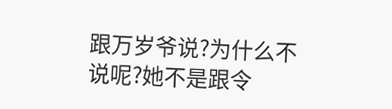跟万岁爷说?为什么不说呢?她不是跟令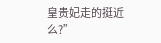皇贵妃走的挺近么?”